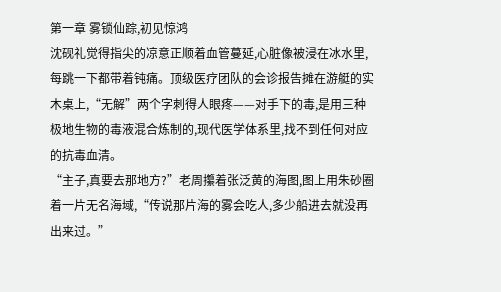第一章 雾锁仙踪,初见惊鸿
沈砚礼觉得指尖的凉意正顺着血管蔓延,心脏像被浸在冰水里,每跳一下都带着钝痛。顶级医疗团队的会诊报告摊在游艇的实木桌上,“无解”两个字刺得人眼疼——对手下的毒,是用三种极地生物的毒液混合炼制的,现代医学体系里,找不到任何对应的抗毒血清。
“主子,真要去那地方?”老周攥着张泛黄的海图,图上用朱砂圈着一片无名海域,“传说那片海的雾会吃人,多少船进去就没再出来过。”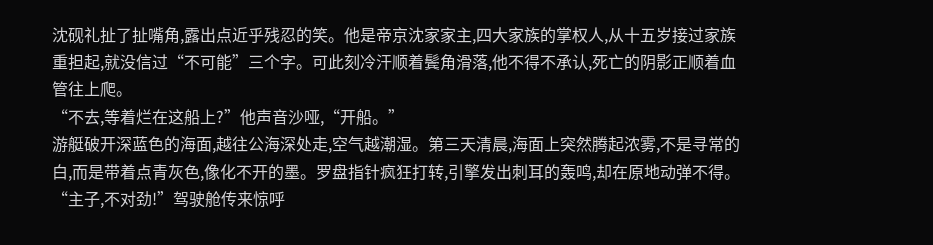沈砚礼扯了扯嘴角,露出点近乎残忍的笑。他是帝京沈家家主,四大家族的掌权人,从十五岁接过家族重担起,就没信过“不可能”三个字。可此刻冷汗顺着鬓角滑落,他不得不承认,死亡的阴影正顺着血管往上爬。
“不去,等着烂在这船上?”他声音沙哑,“开船。”
游艇破开深蓝色的海面,越往公海深处走,空气越潮湿。第三天清晨,海面上突然腾起浓雾,不是寻常的白,而是带着点青灰色,像化不开的墨。罗盘指针疯狂打转,引擎发出刺耳的轰鸣,却在原地动弹不得。
“主子,不对劲!”驾驶舱传来惊呼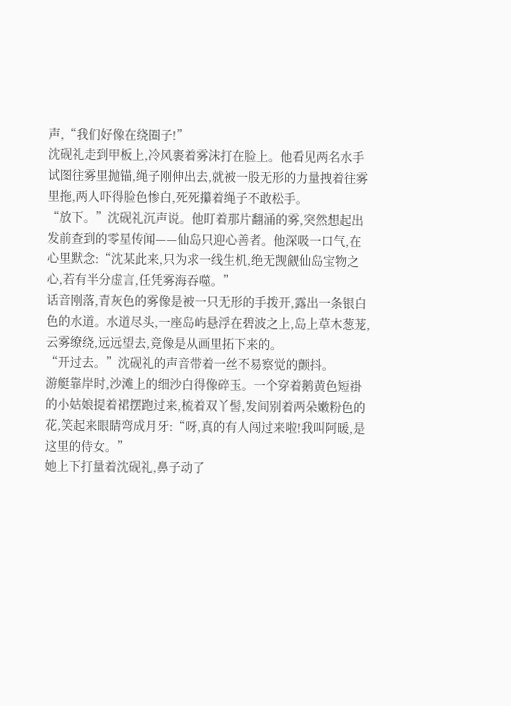声,“我们好像在绕圈子!”
沈砚礼走到甲板上,冷风裹着雾沫打在脸上。他看见两名水手试图往雾里抛锚,绳子刚伸出去,就被一股无形的力量拽着往雾里拖,两人吓得脸色惨白,死死攥着绳子不敢松手。
“放下。”沈砚礼沉声说。他盯着那片翻涌的雾,突然想起出发前查到的零星传闻——仙岛只迎心善者。他深吸一口气,在心里默念:“沈某此来,只为求一线生机,绝无觊觎仙岛宝物之心,若有半分虚言,任凭雾海吞噬。”
话音刚落,青灰色的雾像是被一只无形的手拨开,露出一条银白色的水道。水道尽头,一座岛屿悬浮在碧波之上,岛上草木葱茏,云雾缭绕,远远望去,竟像是从画里拓下来的。
“开过去。”沈砚礼的声音带着一丝不易察觉的颤抖。
游艇靠岸时,沙滩上的细沙白得像碎玉。一个穿着鹅黄色短褂的小姑娘提着裙摆跑过来,梳着双丫髻,发间别着两朵嫩粉色的花,笑起来眼睛弯成月牙:“呀,真的有人闯过来啦!我叫阿暖,是这里的侍女。”
她上下打量着沈砚礼,鼻子动了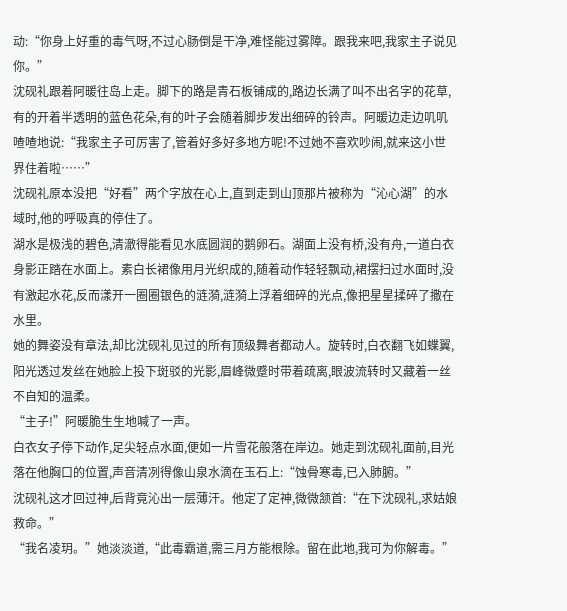动:“你身上好重的毒气呀,不过心肠倒是干净,难怪能过雾障。跟我来吧,我家主子说见你。”
沈砚礼跟着阿暖往岛上走。脚下的路是青石板铺成的,路边长满了叫不出名字的花草,有的开着半透明的蓝色花朵,有的叶子会随着脚步发出细碎的铃声。阿暖边走边叽叽喳喳地说:“我家主子可厉害了,管着好多好多地方呢!不过她不喜欢吵闹,就来这小世界住着啦……”
沈砚礼原本没把“好看”两个字放在心上,直到走到山顶那片被称为“沁心湖”的水域时,他的呼吸真的停住了。
湖水是极浅的碧色,清澈得能看见水底圆润的鹅卵石。湖面上没有桥,没有舟,一道白衣身影正踏在水面上。素白长裙像用月光织成的,随着动作轻轻飘动,裙摆扫过水面时,没有激起水花,反而漾开一圈圈银色的涟漪,涟漪上浮着细碎的光点,像把星星揉碎了撒在水里。
她的舞姿没有章法,却比沈砚礼见过的所有顶级舞者都动人。旋转时,白衣翻飞如蝶翼,阳光透过发丝在她脸上投下斑驳的光影,眉峰微蹙时带着疏离,眼波流转时又藏着一丝不自知的温柔。
“主子!”阿暖脆生生地喊了一声。
白衣女子停下动作,足尖轻点水面,便如一片雪花般落在岸边。她走到沈砚礼面前,目光落在他胸口的位置,声音清冽得像山泉水滴在玉石上:“蚀骨寒毒,已入肺腑。”
沈砚礼这才回过神,后背竟沁出一层薄汗。他定了定神,微微颔首:“在下沈砚礼,求姑娘救命。”
“我名凌玥。”她淡淡道,“此毒霸道,需三月方能根除。留在此地,我可为你解毒。”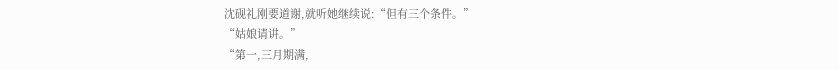沈砚礼刚要道谢,就听她继续说:“但有三个条件。”
“姑娘请讲。”
“第一,三月期满,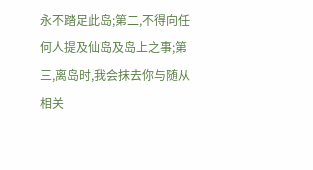永不踏足此岛;第二,不得向任何人提及仙岛及岛上之事;第三,离岛时,我会抹去你与随从相关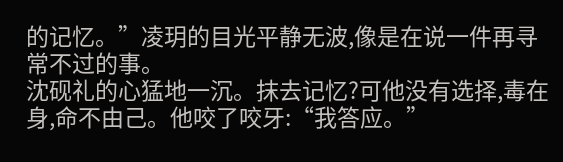的记忆。”凌玥的目光平静无波,像是在说一件再寻常不过的事。
沈砚礼的心猛地一沉。抹去记忆?可他没有选择,毒在身,命不由己。他咬了咬牙:“我答应。”